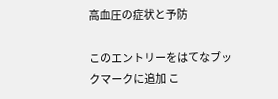高血圧の症状と予防

このエントリーをはてなブックマークに追加 こ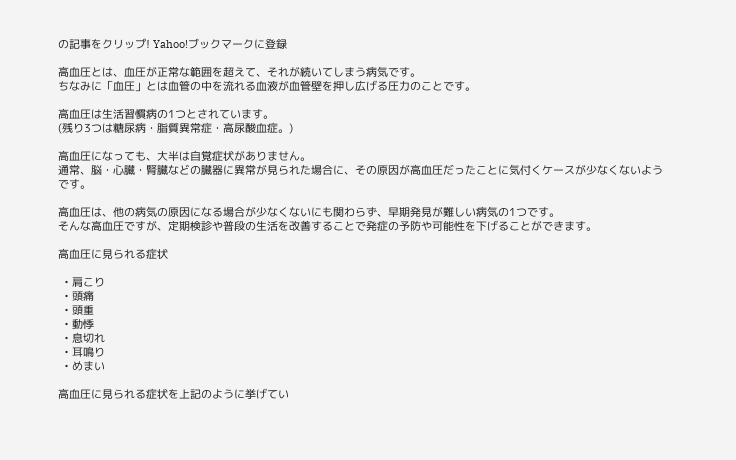の記事をクリップ! Yahoo!ブックマークに登録

高血圧とは、血圧が正常な範囲を超えて、それが続いてしまう病気です。
ちなみに「血圧」とは血管の中を流れる血液が血管壁を押し広げる圧力のことです。

高血圧は生活習慣病の1つとされています。
(残り3つは糖尿病・脂質異常症・高尿酸血症。)

高血圧になっても、大半は自覚症状がありません。
通常、脳・心臓・腎臓などの臓器に異常が見られた場合に、その原因が高血圧だったことに気付くケースが少なくないようです。

高血圧は、他の病気の原因になる場合が少なくないにも関わらず、早期発見が難しい病気の1つです。
そんな高血圧ですが、定期検診や普段の生活を改善することで発症の予防や可能性を下げることができます。

高血圧に見られる症状

  • 肩こり
  • 頭痛
  • 頭重
  • 動悸
  • 息切れ
  • 耳鳴り
  • めまい

高血圧に見られる症状を上記のように挙げてい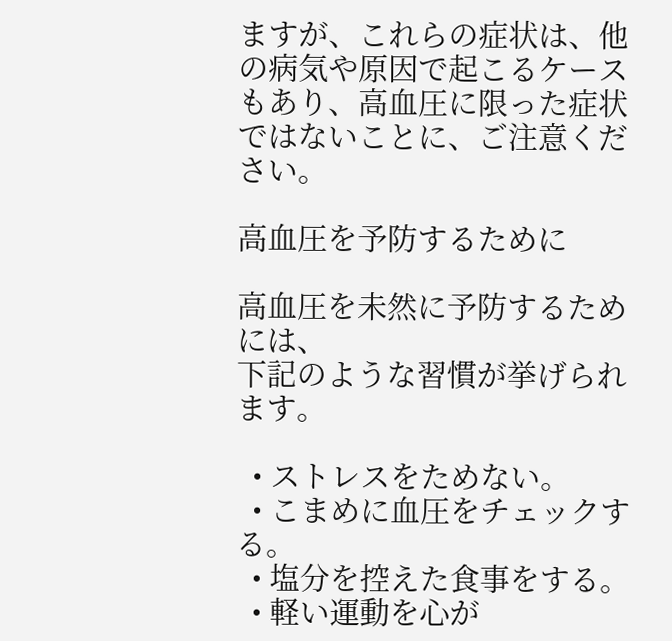ますが、これらの症状は、他の病気や原因で起こるケースもあり、高血圧に限った症状ではないことに、ご注意ください。

高血圧を予防するために

高血圧を未然に予防するためには、
下記のような習慣が挙げられます。

  • ストレスをためない。
  • こまめに血圧をチェックする。
  • 塩分を控えた食事をする。
  • 軽い運動を心が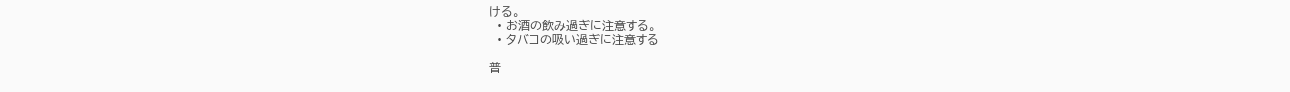ける。
  • お酒の飲み過ぎに注意する。
  • タバコの吸い過ぎに注意する

普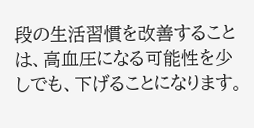段の生活習慣を改善することは、高血圧になる可能性を少しでも、下げることになります。